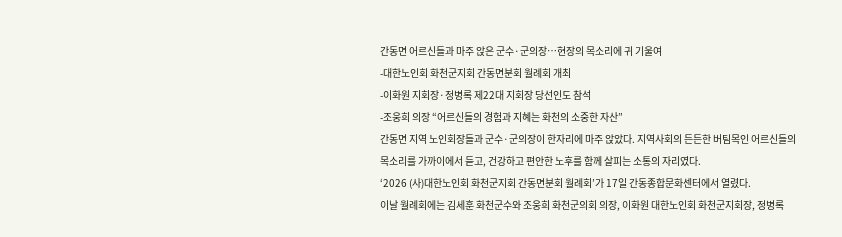간동면 어르신들과 마주 앉은 군수·군의장…현장의 목소리에 귀 기울여
-대한노인회 화천군지회 간동면분회 월례회 개최
-이화원 지회장·정병록 제22대 지회장 당선인도 참석
-조웅희 의장 “어르신들의 경험과 지혜는 화천의 소중한 자산”
간동면 지역 노인회장들과 군수·군의장이 한자리에 마주 앉았다. 지역사회의 든든한 버팀목인 어르신들의 목소리를 가까이에서 듣고, 건강하고 편안한 노후를 함께 살피는 소통의 자리였다.
‘2026 (사)대한노인회 화천군지회 간동면분회 월례회’가 17일 간동종합문화센터에서 열렸다.
이날 월례회에는 김세훈 화천군수와 조웅희 화천군의회 의장, 이화원 대한노인회 화천군지회장, 정병록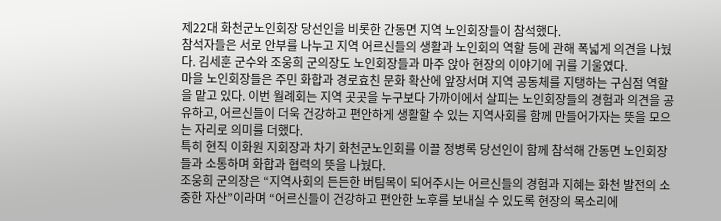제22대 화천군노인회장 당선인을 비롯한 간동면 지역 노인회장들이 참석했다.
참석자들은 서로 안부를 나누고 지역 어르신들의 생활과 노인회의 역할 등에 관해 폭넓게 의견을 나눴다. 김세훈 군수와 조웅희 군의장도 노인회장들과 마주 앉아 현장의 이야기에 귀를 기울였다.
마을 노인회장들은 주민 화합과 경로효친 문화 확산에 앞장서며 지역 공동체를 지탱하는 구심점 역할을 맡고 있다. 이번 월례회는 지역 곳곳을 누구보다 가까이에서 살피는 노인회장들의 경험과 의견을 공유하고, 어르신들이 더욱 건강하고 편안하게 생활할 수 있는 지역사회를 함께 만들어가자는 뜻을 모으는 자리로 의미를 더했다.
특히 현직 이화원 지회장과 차기 화천군노인회를 이끌 정병록 당선인이 함께 참석해 간동면 노인회장들과 소통하며 화합과 협력의 뜻을 나눴다.
조웅희 군의장은 “지역사회의 든든한 버팀목이 되어주시는 어르신들의 경험과 지혜는 화천 발전의 소중한 자산”이라며 “어르신들이 건강하고 편안한 노후를 보내실 수 있도록 현장의 목소리에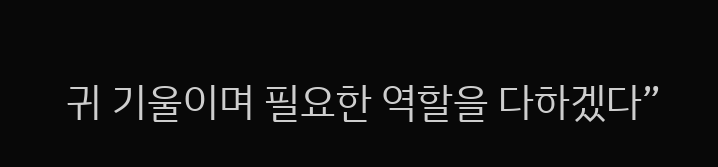귀 기울이며 필요한 역할을 다하겠다”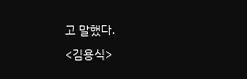고 말했다.
<김용식>